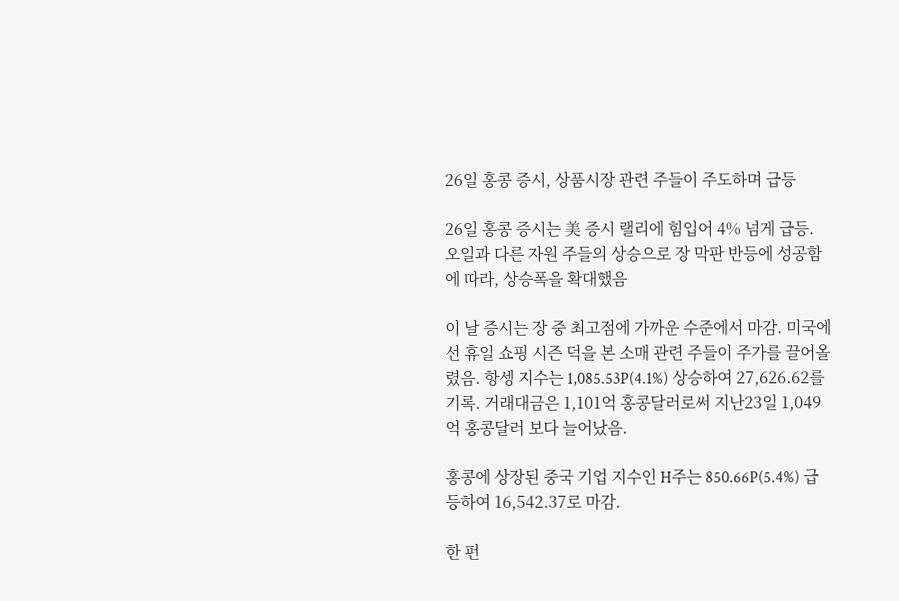26일 홍콩 증시, 상품시장 관련 주들이 주도하며 급등

26일 홍콩 증시는 美 증시 랠리에 힘입어 4% 넘게 급등. 오일과 다른 자원 주들의 상승으로 장 막판 반등에 성공함에 따라, 상승폭을 확대했음

이 날 증시는 장 중 최고점에 가까운 수준에서 마감. 미국에선 휴일 쇼핑 시즌 덕을 본 소매 관련 주들이 주가를 끌어올렸음. 항셍 지수는 1,085.53P(4.1%) 상승하여 27,626.62를 기록. 거래대금은 1,101억 홍콩달러로써 지난23일 1,049억 홍콩달러 보다 늘어났음.

홍콩에 상장된 중국 기업 지수인 H주는 850.66P(5.4%) 급등하여 16,542.37로 마감.

한 펀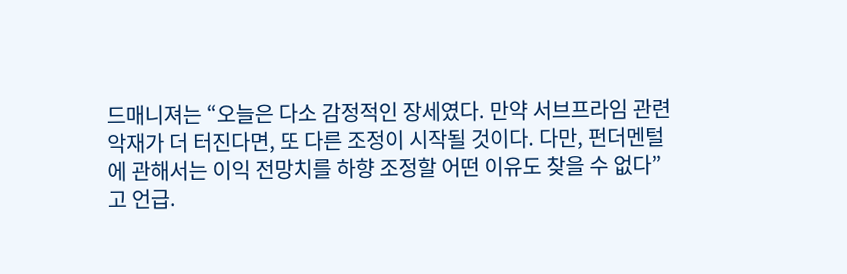드매니져는 “오늘은 다소 감정적인 장세였다. 만약 서브프라임 관련 악재가 더 터진다면, 또 다른 조정이 시작될 것이다. 다만, 펀더멘털에 관해서는 이익 전망치를 하향 조정할 어떤 이유도 찾을 수 없다”고 언급.